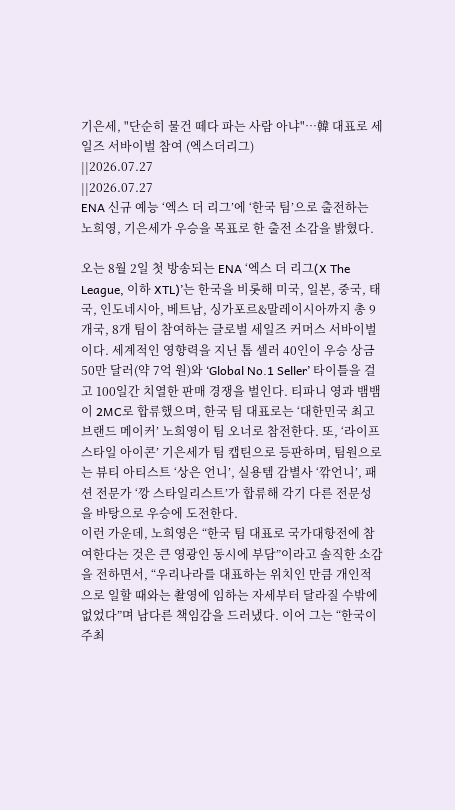기은세, "단순히 물건 떼다 파는 사람 아냐"…韓 대표로 세일즈 서바이벌 참여 (엑스더리그)
||2026.07.27
||2026.07.27
ENA 신규 예능 ‘엑스 더 리그’에 ‘한국 팀’으로 출전하는 노희영, 기은세가 우승을 목표로 한 출전 소감을 밝혔다.

오는 8월 2일 첫 방송되는 ENA ‘엑스 더 리그(X The League, 이하 XTL)’는 한국을 비롯해 미국, 일본, 중국, 태국, 인도네시아, 베트남, 싱가포르&말레이시아까지 총 9개국, 8개 팀이 참여하는 글로벌 세일즈 커머스 서바이벌이다. 세계적인 영향력을 지닌 톱 셀러 40인이 우승 상금 50만 달러(약 7억 원)와 ‘Global No.1 Seller’ 타이틀을 걸고 100일간 치열한 판매 경쟁을 벌인다. 티파니 영과 뱀뱀이 2MC로 합류했으며, 한국 팀 대표로는 ‘대한민국 최고 브랜드 메이커’ 노희영이 팀 오너로 참전한다. 또, ‘라이프스타일 아이콘’ 기은세가 팀 캡틴으로 등판하며, 팀원으로는 뷰티 아티스트 ‘상은 언니’, 실용템 감별사 ‘깎언니’, 패션 전문가 ‘깡 스타일리스트’가 합류해 각기 다른 전문성을 바탕으로 우승에 도전한다.
이런 가운데, 노희영은 “한국 팀 대표로 국가대항전에 참여한다는 것은 큰 영광인 동시에 부담”이라고 솔직한 소감을 전하면서, “우리나라를 대표하는 위치인 만큼 개인적으로 일할 때와는 촬영에 임하는 자세부터 달라질 수밖에 없었다”며 남다른 책임감을 드러냈다. 이어 그는 “한국이 주최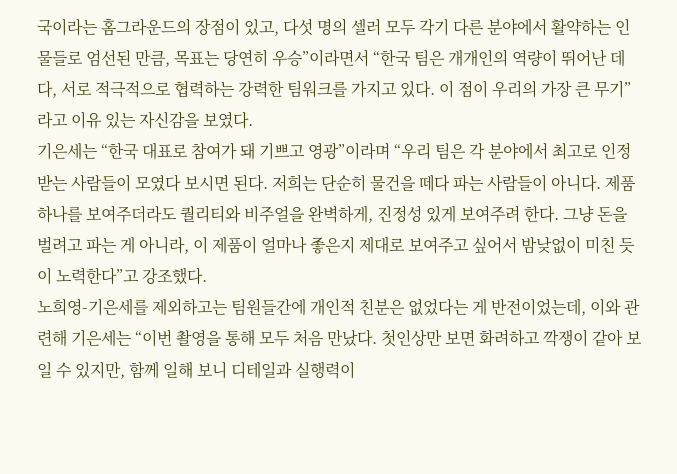국이라는 홈그라운드의 장점이 있고, 다섯 명의 셀러 모두 각기 다른 분야에서 활약하는 인물들로 엄선된 만큼, 목표는 당연히 우승”이라면서 “한국 팀은 개개인의 역량이 뛰어난 데다, 서로 적극적으로 협력하는 강력한 팀워크를 가지고 있다. 이 점이 우리의 가장 큰 무기”라고 이유 있는 자신감을 보였다.
기은세는 “한국 대표로 참여가 돼 기쁘고 영광”이라며 “우리 팀은 각 분야에서 최고로 인정받는 사람들이 모였다 보시면 된다. 저희는 단순히 물건을 떼다 파는 사람들이 아니다. 제품 하나를 보여주더라도 퀄리티와 비주얼을 완벽하게, 진정성 있게 보여주려 한다. 그냥 돈을 벌려고 파는 게 아니라, 이 제품이 얼마나 좋은지 제대로 보여주고 싶어서 밤낮없이 미친 듯이 노력한다”고 강조했다.
노희영-기은세를 제외하고는 팀원들간에 개인적 친분은 없었다는 게 반전이었는데, 이와 관련해 기은세는 “이번 촬영을 통해 모두 처음 만났다. 첫인상만 보면 화려하고 깍쟁이 같아 보일 수 있지만, 함께 일해 보니 디테일과 실행력이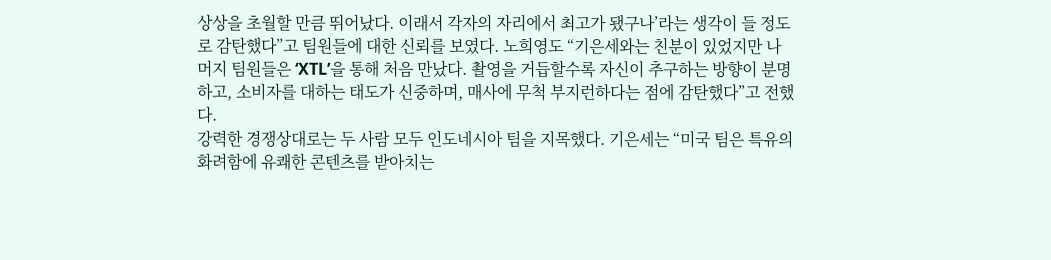상상을 초월할 만큼 뛰어났다. 이래서 각자의 자리에서 최고가 됐구나’라는 생각이 들 정도로 감탄했다”고 팀원들에 대한 신뢰를 보였다. 노희영도 “기은세와는 친분이 있었지만 나머지 팀원들은 ‘XTL’을 통해 처음 만났다. 촬영을 거듭할수록 자신이 추구하는 방향이 분명하고, 소비자를 대하는 태도가 신중하며, 매사에 무척 부지런하다는 점에 감탄했다”고 전했다.
강력한 경쟁상대로는 두 사람 모두 인도네시아 팀을 지목했다. 기은세는 “미국 팀은 특유의 화려함에 유쾌한 콘텐츠를 받아치는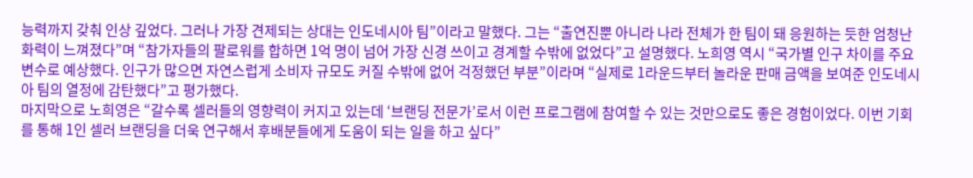능력까지 갖춰 인상 깊었다. 그러나 가장 견제되는 상대는 인도네시아 팀”이라고 말했다. 그는 “출연진뿐 아니라 나라 전체가 한 팀이 돼 응원하는 듯한 엄청난 화력이 느껴졌다”며 “참가자들의 팔로워를 합하면 1억 명이 넘어 가장 신경 쓰이고 경계할 수밖에 없었다”고 설명했다. 노희영 역시 “국가별 인구 차이를 주요 변수로 예상했다. 인구가 많으면 자연스럽게 소비자 규모도 커질 수밖에 없어 걱정했던 부분”이라며 “실제로 1라운드부터 놀라운 판매 금액을 보여준 인도네시아 팀의 열정에 감탄했다”고 평가했다.
마지막으로 노희영은 “갈수록 셀러들의 영향력이 커지고 있는데 ‘브랜딩 전문가’로서 이런 프로그램에 참여할 수 있는 것만으로도 좋은 경험이었다. 이번 기회를 통해 1인 셀러 브랜딩을 더욱 연구해서 후배분들에게 도움이 되는 일을 하고 싶다”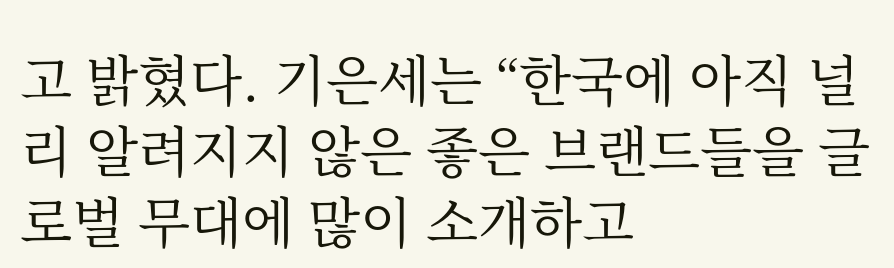고 밝혔다. 기은세는 “한국에 아직 널리 알려지지 않은 좋은 브랜드들을 글로벌 무대에 많이 소개하고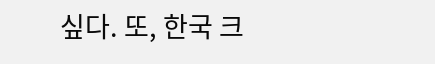싶다. 또, 한국 크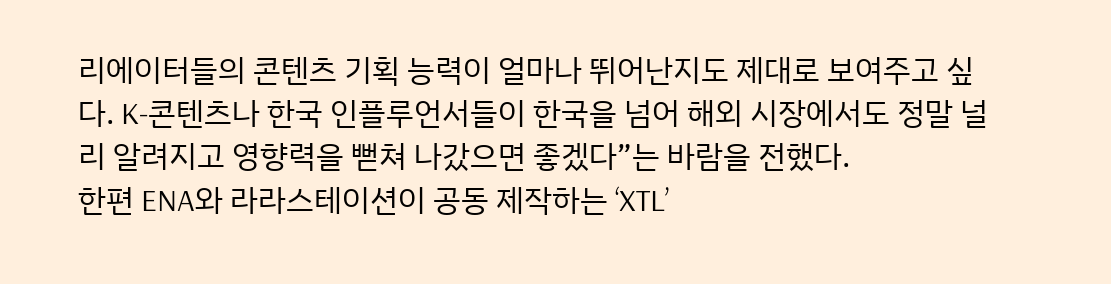리에이터들의 콘텐츠 기획 능력이 얼마나 뛰어난지도 제대로 보여주고 싶다. K-콘텐츠나 한국 인플루언서들이 한국을 넘어 해외 시장에서도 정말 널리 알려지고 영향력을 뻗쳐 나갔으면 좋겠다”는 바람을 전했다.
한편 ENA와 라라스테이션이 공동 제작하는 ‘XTL’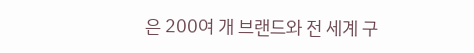은 200여 개 브랜드와 전 세계 구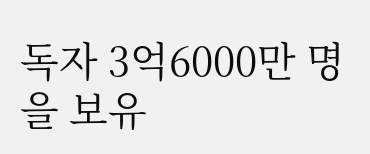독자 3억6000만 명을 보유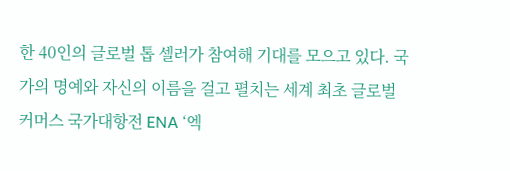한 40인의 글로벌 톱 셀러가 참여해 기대를 모으고 있다. 국가의 명예와 자신의 이름을 걸고 펼치는 세계 최초 글로벌 커머스 국가대항전 ENA ‘엑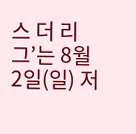스 더 리그’는 8월 2일(일) 저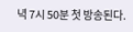녁 7시 50분 첫 방송된다.